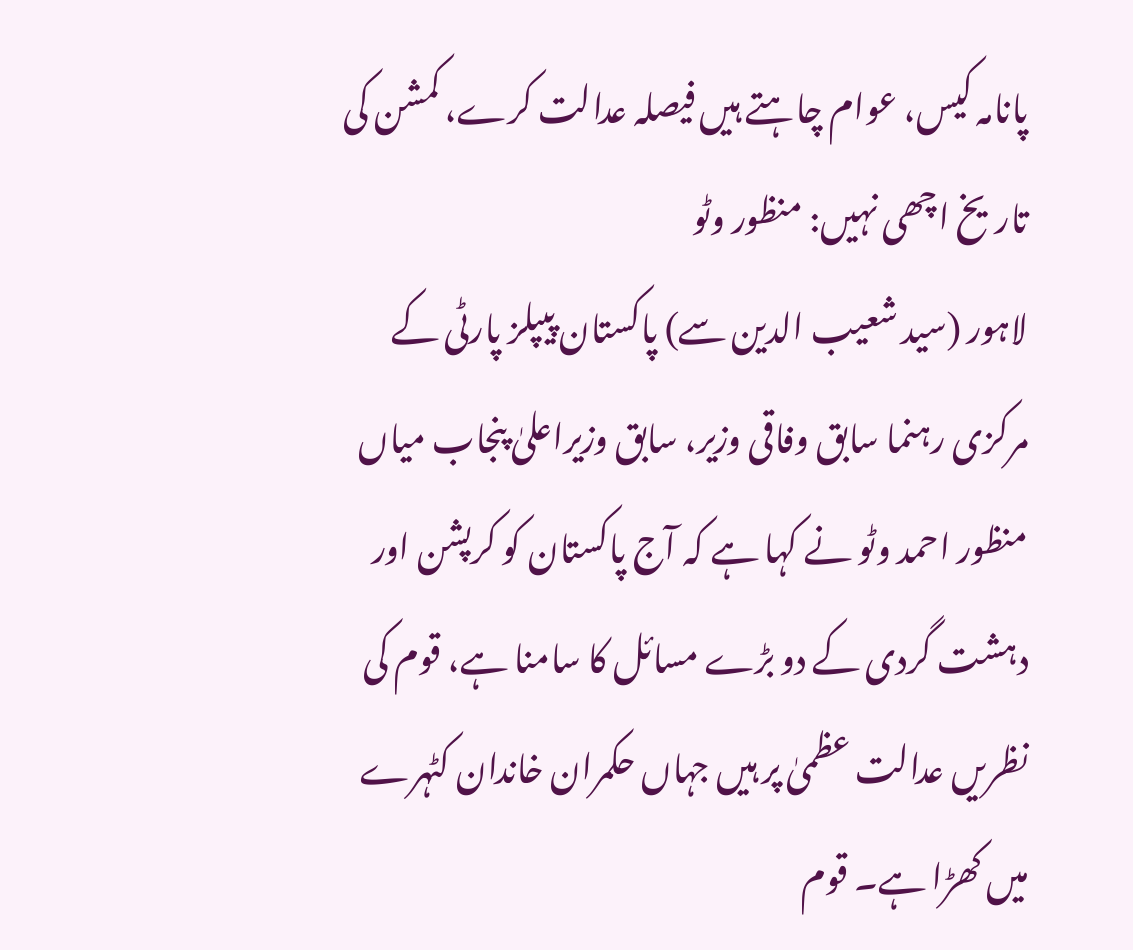پانامہ کیس، عوام چاہتے ہیں فیصلہ عدالت کرے، کمشن کی تاریخ اچھی نہیں: منظور وٹو
لاہور (سید شعیب الدین سے) پاکستان پیپلز پارٹی کے مرکزی رہنما سابق وفاقی وزیر، سابق وزیراعلیٰ پنجاب میاں منظور احمد وٹو نے کہا ہے کہ آج پاکستان کو کرپشن اور دہشت گردی کے دو بڑے مسائل کا سامنا ہے، قوم کی نظریں عدالت عظمیٰ پر ہیں جہاں حکمران خاندان کٹہرے میں کھڑا ہے۔ قوم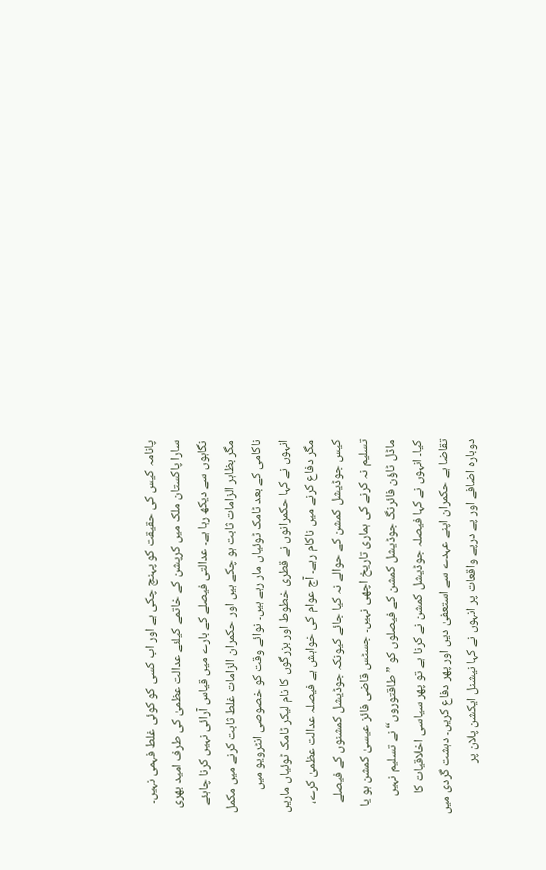پانامہ کیس کی حقیقت کو پہنچ چکی ہے اور اب کسی کو کوئی غلط فہمی نہیں۔ سارا پاکستان ملک میں کرپشن کے خاتمے کیلئے عدالت عظمیٰ کی طرف امید بھری نگاہوں سے دیکھ رہا ہے۔ عدالتی فیصلے کے بارے میں قیاس آرائی نہیں کرنا چاہئے مگر بظاہر الزامات ثابت ہو چکے ہیں اور حکمران الزامات غلط ثابت کرنے میں مکمل ناکامی کے بعد ٹامک ٹوئیاں مار رہے ہیں۔ نوائے وقت کو خصوصی انٹرویو میں انہوں نے کہا حکمرانوں نے قطری خطوط اور بزرگوں کا نام لیکر ٹامک ٹوئیاں ماریں مگر دفاع کرنے میں ناکام رہے۔ آج عوام کی خواہش ہے فیصلہ عدالت عظمیٰ کرے، کیس جوڈیشل کمشن کے حوالے نہ کیا جائے کیونکہ جوڈیشل کمشنوں کے فیصلے تسلیم نہ کرنے کی ہماری تاریخ اچھی نہیں۔ جسٹس قاضی فائز عیسیٰ کمشن ہو یا ماڈل ٹاؤن فائرنگ جوڈیشل کمشن کے فیصلوں کو ”طاقتوروں“ نے تسلیم نہیں کیا۔ انہوں نے کہا فیصلہ جوڈیشل کمشن نے کرنا ہے تو پھر سیاسی اخلاقیات کا تقاضا ہے حکمران اپنے عہدے سے استعفیٰ دیں اور پھر دفاع کریں۔ دہشت گردی میں دوبارہ اضافے اور پے درپے واقعات پر انہوں نے کہا نیشنل ایکشن پلان پر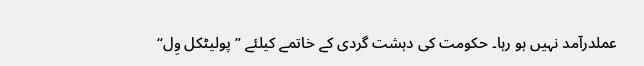عملدرآمد نہیں ہو رہا۔ حکومت کی دہشت گردی کے خاتمے کیلئے ”پولیٹکل وِل“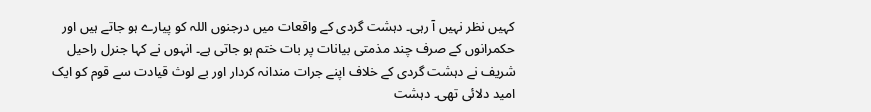کہیں نظر نہیں آ رہی۔ دہشت گردی کے واقعات میں درجنوں اللہ کو پیارے ہو جاتے ہیں اور حکمرانوں کے صرف چند مذمتی بیانات پر بات ختم ہو جاتی ہے۔ انہوں نے کہا جنرل راحیل شریف نے دہشت گردی کے خلاف اپنے جرات مندانہ کردار اور بے لوث قیادت سے قوم کو ایک امید دلائی تھی۔ دہشت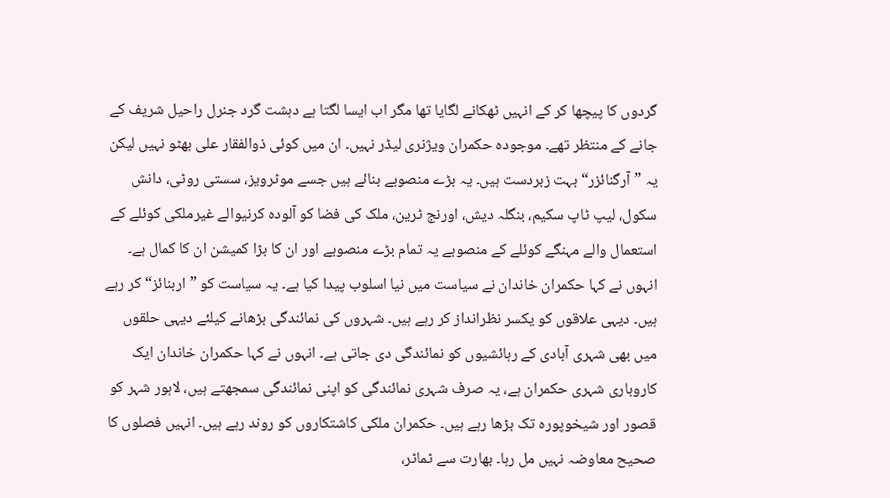گردوں کا پیچھا کر کے انہیں ٹھکانے لگایا تھا مگر اب ایسا لگتا ہے دہشت گرد جنرل راحیل شریف کے جانے کے منتظر تھے۔ موجودہ حکمران ویژنری لیڈر نہیں۔ ان میں کوئی ذوالفقار علی بھٹو نہیں لیکن یہ ”آرگنائزر“ بہت زبردست ہیں۔ یہ بڑے منصوبے بنائے ہیں جسے موٹرویز، سستی روٹی، دانش سکول، لیپ ٹاپ سکیم، بنگلہ دیش، اورنج ٹرین، ملک کی فضا کو آلودہ کرنیوالے غیرملکی کوئلے کے استعمال والے مہنگے کوئلے کے منصوبے یہ تمام بڑے منصوبے اور ان کا بڑا کمیشن ان کا کمال ہے۔ انہوں نے کہا حکمران خاندان نے سیاست میں نیا اسلوب پیدا کیا ہے۔ یہ سیاست کو ”اربنائز“ کر رہے ہیں۔ دیہی علاقوں کو یکسر نظرانداز کر رہے ہیں۔ شہروں کی نمائندگی بڑھانے کیلئے دیہی حلقوں میں بھی شہری آبادی کے رہائشیوں کو نمائندگی دی جاتی ہے۔ انہوں نے کہا حکمران خاندان ایک کاروباری شہری حکمران ہے، یہ صرف شہری نمائندگی کو اپنی نمائندگی سمجھتے ہیں، لاہور شہر کو قصور اور شیخوپورہ تک بڑھا رہے ہیں۔ حکمران ملکی کاشتکاروں کو روند رہے ہیں۔ انہیں فصلوں کا صحیح معاوضہ نہیں مل رہا۔ بھارت سے ٹماٹر،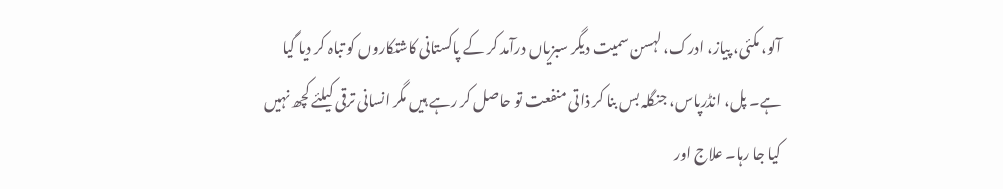آلو، مکئی، پیاز، ادرک، لہسن سمیت دیگر سبزیاں درآمد کر کے پاکستانی کاشتکاروں کو تباہ کر دیا گیا ہے۔ پل، انڈرپاس، جنگلہ بس بنا کر ذاتی منفعت تو حاصل کر رہے ہیں مگر انسانی ترقی کیلئے کچھ نہیں کیا جا رہا۔ علاج اور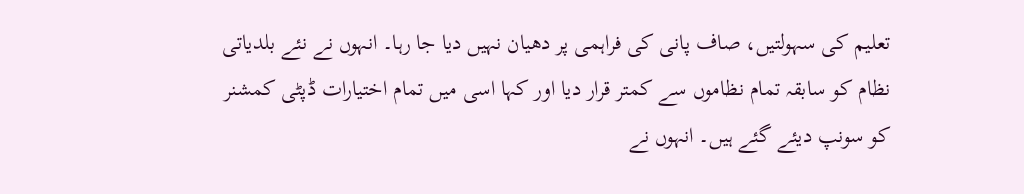تعلیم کی سہولتیں، صاف پانی کی فراہمی پر دھیان نہیں دیا جا رہا۔ انہوں نے نئے بلدیاتی نظام کو سابقہ تمام نظاموں سے کمتر قرار دیا اور کہا اسی میں تمام اختیارات ڈپٹی کمشنر کو سونپ دیئے گئے ہیں۔ انہوں نے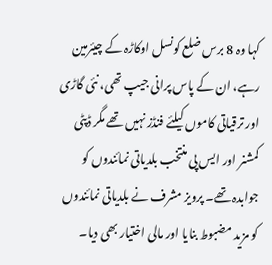کہا وہ 8 برس ضلع کونسل اوکاڑہ کے چیئرمین رہے، ان کے پاس پرانی جیپ تھی، نئی گاڑی اور ترقیاتی کاموں کیلئے فنڈز نہیں تھے مگر ڈپٹی کمشنر اور ایس پی منتخب بلدیاتی نمائندوں کو جوابدہ تھے۔ پرویز مشرف نے بلدیاتی نمائندوں کو مزید مضبوط بنایا اور مالی اختیار بھی دیا۔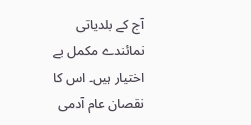آج کے بلدیاتی نمائندے مکمل بے اختیار ہیں۔ اس کا نقصان عام آدمی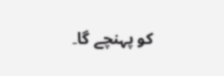کو پہنچے گا۔